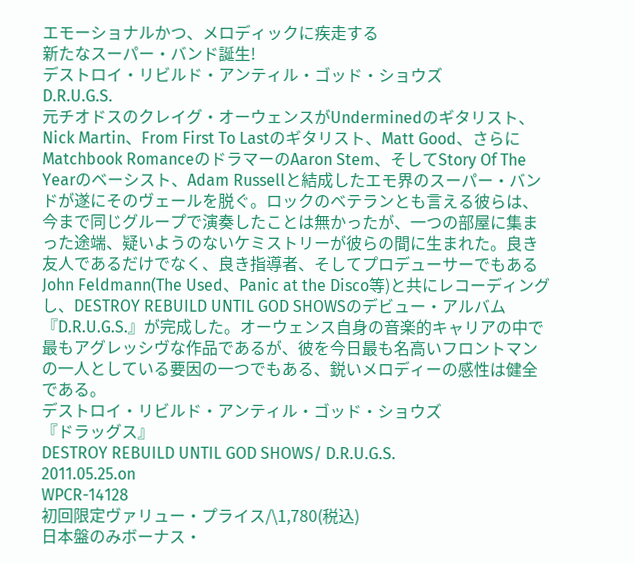エモーショナルかつ、メロディックに疾走する
新たなスーパー・バンド誕生!
デストロイ・リビルド・アンティル・ゴッド・ショウズ
D.R.U.G.S.
元チオドスのクレイグ・オーウェンスがUnderminedのギタリスト、Nick Martin、From First To Lastのギタリスト、Matt Good、さらにMatchbook RomanceのドラマーのAaron Stem、そしてStory Of The Yearのベーシスト、Adam Russellと結成したエモ界のスーパー・バンドが遂にそのヴェールを脱ぐ。ロックのベテランとも言える彼らは、今まで同じグループで演奏したことは無かったが、一つの部屋に集まった途端、疑いようのないケミストリーが彼らの間に生まれた。良き友人であるだけでなく、良き指導者、そしてプロデューサーでもあるJohn Feldmann(The Used、Panic at the Disco等)と共にレコーディングし、DESTROY REBUILD UNTIL GOD SHOWSのデビュー・アルバム『D.R.U.G.S.』が完成した。オーウェンス自身の音楽的キャリアの中で最もアグレッシヴな作品であるが、彼を今日最も名高いフロントマンの一人としている要因の一つでもある、鋭いメロディーの感性は健全である。
デストロイ・リビルド・アンティル・ゴッド・ショウズ
『ドラッグス』
DESTROY REBUILD UNTIL GOD SHOWS/ D.R.U.G.S.
2011.05.25.on
WPCR-14128
初回限定ヴァリュー・プライス/\1,780(税込)
日本盤のみボーナス・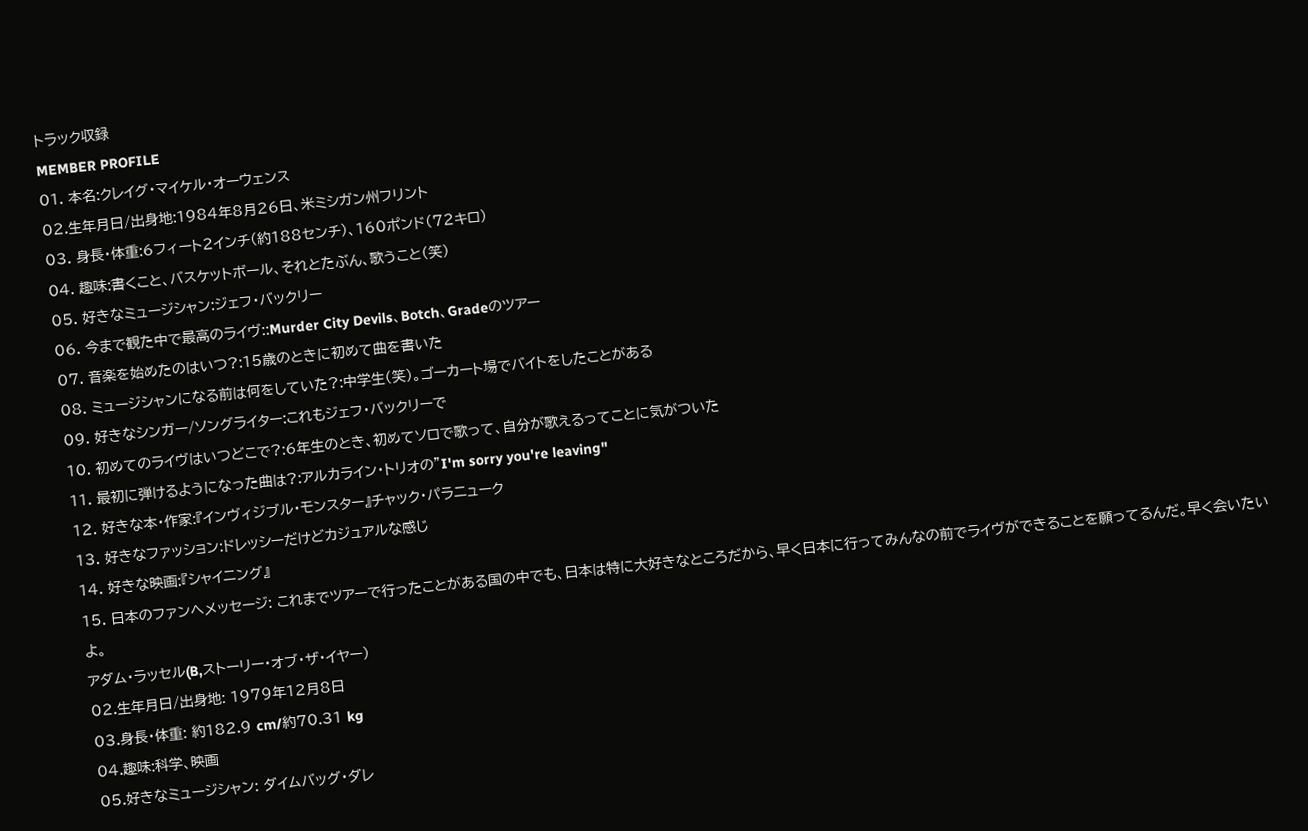トラック収録
MEMBER PROFILE
01. 本名:クレイグ・マイケル・オーウェンス
02.生年月日/出身地:1984年8月26日、米ミシガン州フリント
03. 身長・体重:6フィート2インチ(約188センチ)、160ポンド(72キロ)
04. 趣味:書くこと、バスケットボール、それとたぶん、歌うこと(笑)
05. 好きなミュージシャン:ジェフ・バックリー
06. 今まで観た中で最高のライヴ::Murder City Devils、Botch、Gradeのツアー
07. 音楽を始めたのはいつ?:15歳のときに初めて曲を書いた
08. ミュージシャンになる前は何をしていた?:中学生(笑)。ゴーカート場でバイトをしたことがある
09. 好きなシンガー/ソングライター:これもジェフ・バックリーで
10. 初めてのライヴはいつどこで?:6年生のとき、初めてソロで歌って、自分が歌えるってことに気がついた
11. 最初に弾けるようになった曲は?:アルカライン・トリオの"I'm sorry you're leaving"
12. 好きな本・作家:『インヴィジブル・モンスター』チャック・パラニューク
13. 好きなファッション:ドレッシーだけどカジュアルな感じ
14. 好きな映画:『シャイニング』
15. 日本のファンへメッセージ: これまでツアーで行ったことがある国の中でも、日本は特に大好きなところだから、早く日本に行ってみんなの前でライヴができることを願ってるんだ。早く会いたいよ。
アダム・ラッセル(B,ストーリー・オブ・ザ・イヤー)
02.生年月日/出身地: 1979年12月8日
03.身長・体重: 約182.9 cm/約70.31 kg
04.趣味:科学、映画
05.好きなミュージシャン: ダイムバッグ・ダレ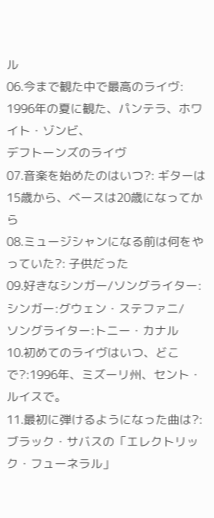ル
06.今まで観た中で最高のライヴ: 1996年の夏に観た、パンテラ、ホワイト・ゾンビ、
デフトーンズのライヴ
07.音楽を始めたのはいつ?: ギターは15歳から、ベースは20歳になってから
08.ミュージシャンになる前は何をやっていた?: 子供だった
09.好きなシンガー/ソングライター: シンガー:グウェン・ステファニ/
ソングライター:トニー・カナル
10.初めてのライヴはいつ、どこで?:1996年、ミズーリ州、セント・ルイスで。
11.最初に弾けるようになった曲は?: ブラック・サバスの「エレクトリック・フューネラル」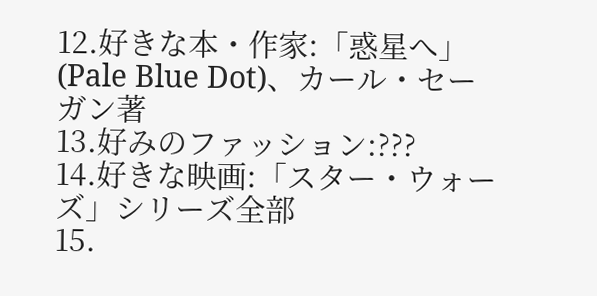12.好きな本・作家:「惑星へ」(Pale Blue Dot)、カール・セーガン著
13.好みのファッション:???
14.好きな映画:「スター・ウォーズ」シリーズ全部
15.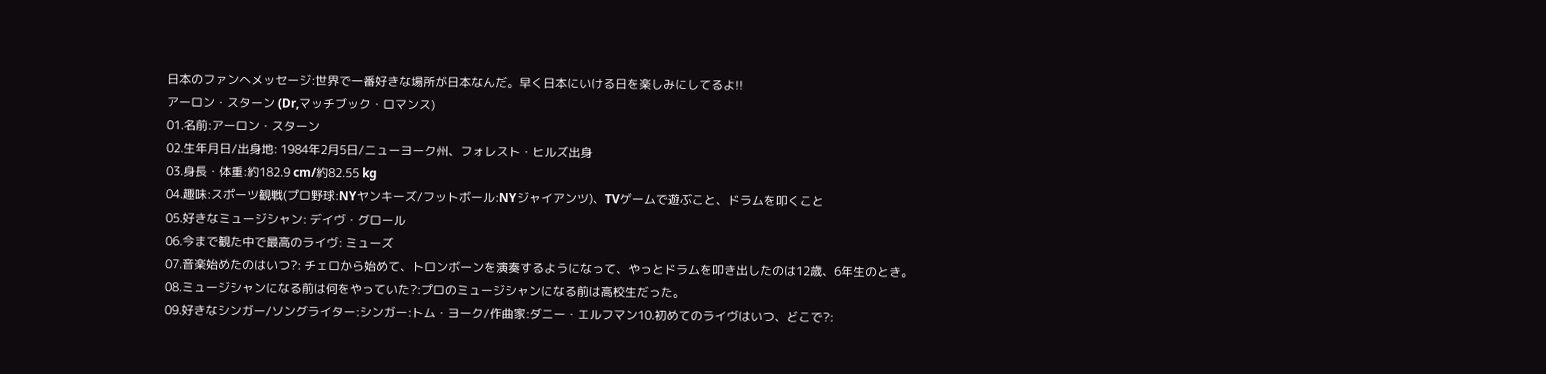日本のファンへメッセージ:世界で一番好きな場所が日本なんだ。早く日本にいける日を楽しみにしてるよ!!
アーロン・スターン (Dr,マッチブック・ロマンス)
01.名前:アーロン・スターン
02.生年月日/出身地: 1984年2月5日/ニューヨーク州、フォレスト・ヒルズ出身
03.身長・体重:約182.9 cm/約82.55 kg
04.趣味:スポーツ観戦(プロ野球:NYヤンキーズ/フットボール:NYジャイアンツ)、TVゲームで遊ぶこと、ドラムを叩くこと
05.好きなミュージシャン: デイヴ・グロール
06.今まで観た中で最高のライヴ: ミューズ
07.音楽始めたのはいつ?: チェロから始めて、トロンボーンを演奏するようになって、やっとドラムを叩き出したのは12歳、6年生のとき。
08.ミュージシャンになる前は何をやっていた?:プロのミュージシャンになる前は高校生だった。
09.好きなシンガー/ソングライター:シンガー:トム・ヨーク/作曲家:ダニー・エルフマン10.初めてのライヴはいつ、どこで?: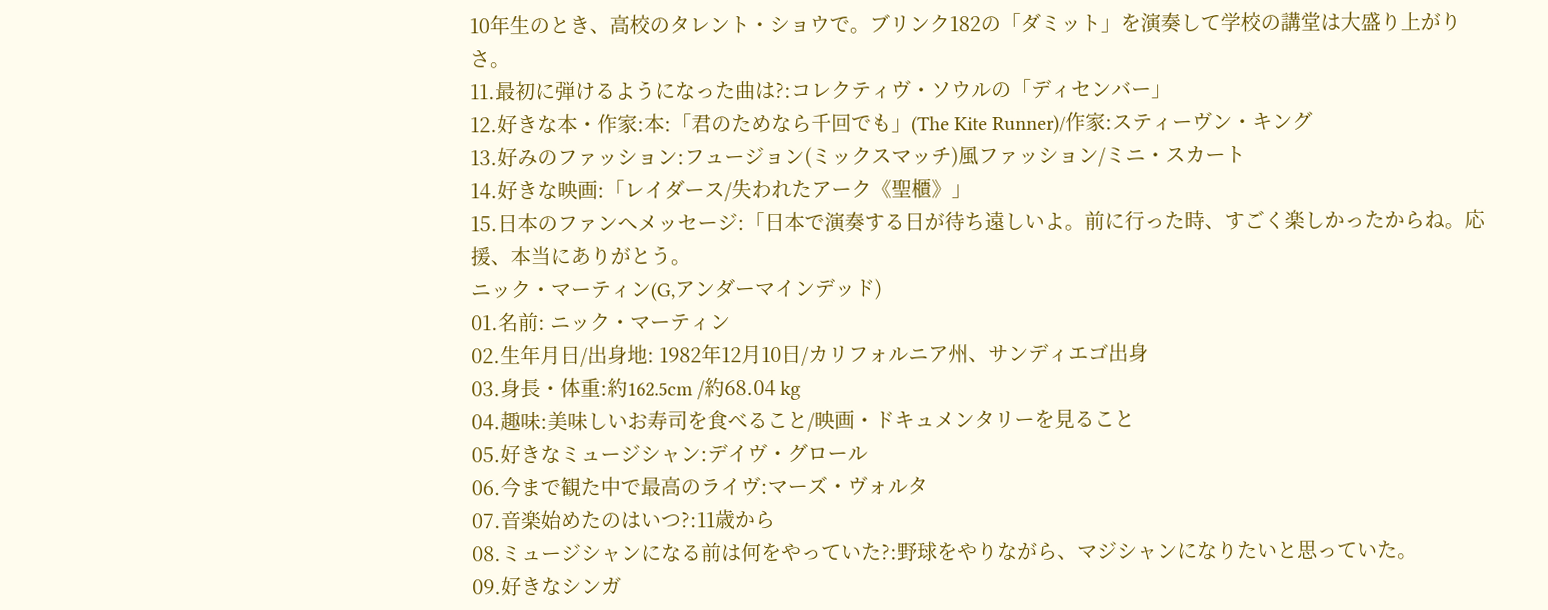10年生のとき、高校のタレント・ショウで。ブリンク182の「ダミット」を演奏して学校の講堂は大盛り上がりさ。
11.最初に弾けるようになった曲は?:コレクティヴ・ソウルの「ディセンバー」
12.好きな本・作家:本:「君のためなら千回でも」(The Kite Runner)/作家:スティーヴン・キング
13.好みのファッション:フュージョン(ミックスマッチ)風ファッション/ミニ・スカート
14.好きな映画:「レイダース/失われたアーク《聖櫃》」
15.日本のファンへメッセージ:「日本で演奏する日が待ち遠しいよ。前に行った時、すごく楽しかったからね。応援、本当にありがとう。
ニック・マーティン(G,アンダーマインデッド)
01.名前: ニック・マーティン
02.生年月日/出身地: 1982年12月10日/カリフォルニア州、サンディエゴ出身
03.身長・体重:約162.5cm /約68.04 kg
04.趣味:美味しいお寿司を食べること/映画・ドキュメンタリーを見ること
05.好きなミュージシャン:デイヴ・グロール
06.今まで観た中で最高のライヴ:マーズ・ヴォルタ
07.音楽始めたのはいつ?:11歳から
08.ミュージシャンになる前は何をやっていた?:野球をやりながら、マジシャンになりたいと思っていた。
09.好きなシンガ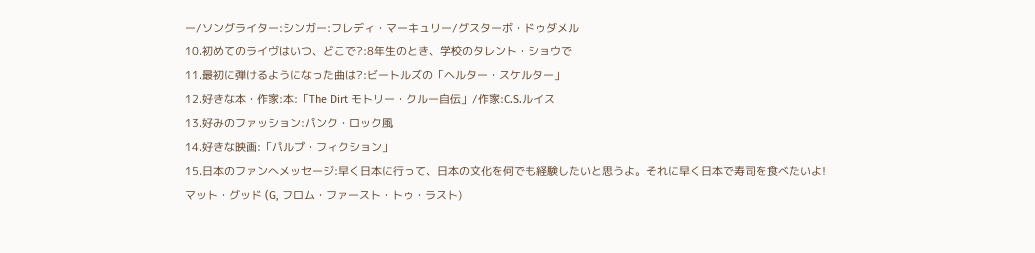ー/ソングライター:シンガー:フレディ・マーキュリー/グスターボ・ドゥダメル
10.初めてのライヴはいつ、どこで?:8年生のとき、学校のタレント・ショウで
11.最初に弾けるようになった曲は?:ビートルズの「ヘルター・スケルター」
12.好きな本・作家:本:「The Dirt モトリー・クルー自伝」/作家:C.S.ルイス
13.好みのファッション:パンク・ロック風
14.好きな映画:「パルプ・フィクション」
15.日本のファンへメッセージ:早く日本に行って、日本の文化を何でも経験したいと思うよ。それに早く日本で寿司を食べたいよ!
マット・グッド (G, フロム・ファースト・トゥ・ラスト)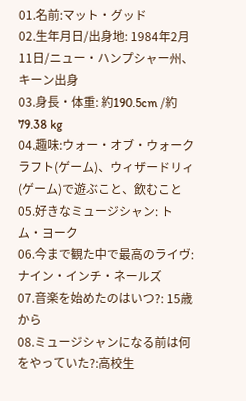01.名前:マット・グッド
02.生年月日/出身地: 1984年2月11日/ニュー・ハンプシャー州、キーン出身
03.身長・体重: 約190.5cm /約79.38 kg
04.趣味:ウォー・オブ・ウォークラフト(ゲーム)、ウィザードリィ(ゲーム)で遊ぶこと、飲むこと
05.好きなミュージシャン: トム・ヨーク
06.今まで観た中で最高のライヴ: ナイン・インチ・ネールズ
07.音楽を始めたのはいつ?: 15歳から
08.ミュージシャンになる前は何をやっていた?:高校生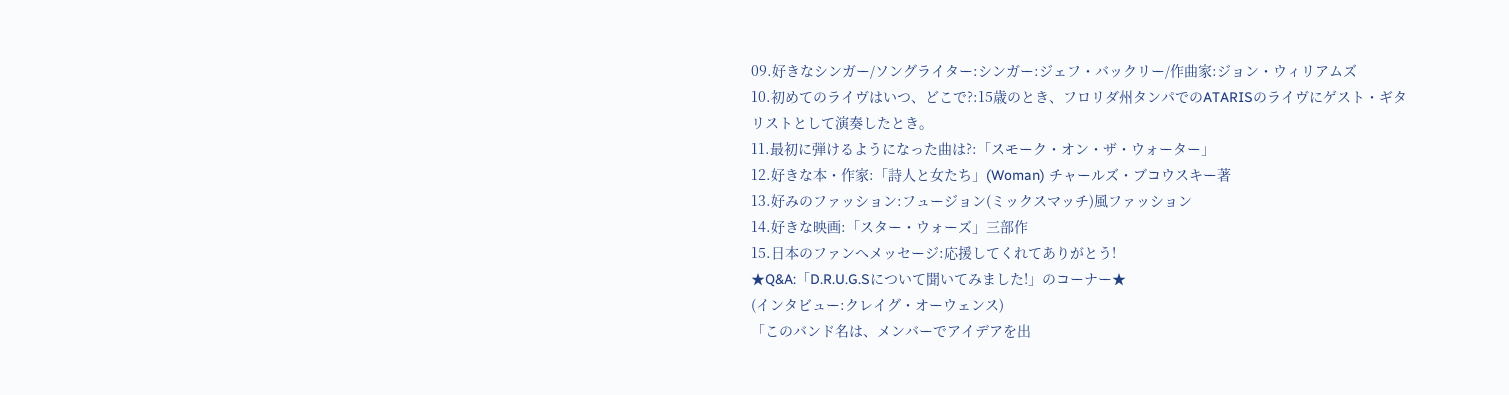09.好きなシンガー/ソングライター:シンガー:ジェフ・バックリー/作曲家:ジョン・ウィリアムズ
10.初めてのライヴはいつ、どこで?:15歳のとき、フロリダ州タンパでのATARISのライヴにゲスト・ギタリストとして演奏したとき。
11.最初に弾けるようになった曲は?:「スモーク・オン・ザ・ウォーター」
12.好きな本・作家:「詩人と女たち」(Woman) チャールズ・ブコウスキー著
13.好みのファッション:フュージョン(ミックスマッチ)風ファッション
14.好きな映画:「スター・ウォーズ」三部作
15.日本のファンへメッセージ:応援してくれてありがとう!
★Q&A:「D.R.U.G.Sについて聞いてみました!」のコーナー★
(インタビュー:クレイグ・オーウェンス)
「このバンド名は、メンバーでアイデアを出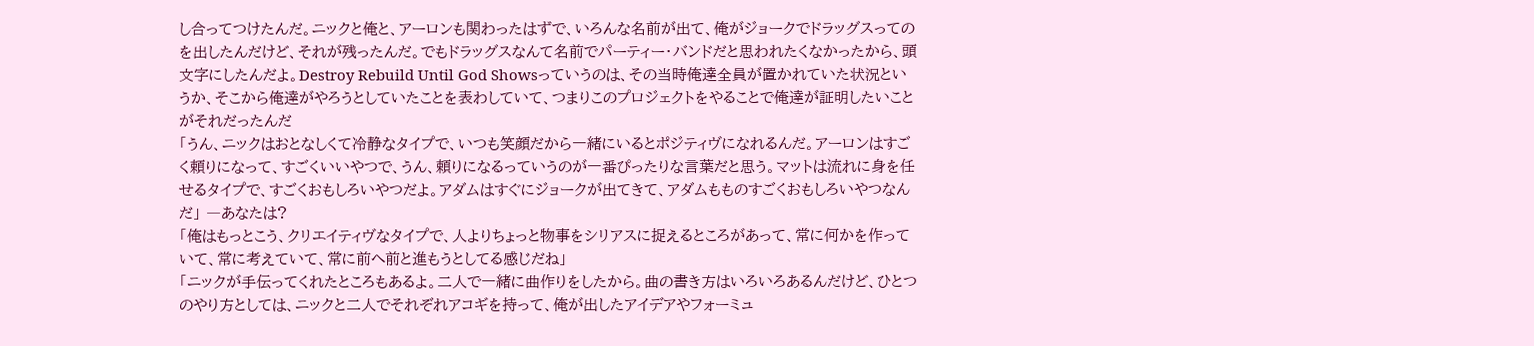し合ってつけたんだ。ニックと俺と、アーロンも関わったはずで、いろんな名前が出て、俺がジョークでドラッグスってのを出したんだけど、それが残ったんだ。でもドラッグスなんて名前でパーティー・バンドだと思われたくなかったから、頭文字にしたんだよ。Destroy Rebuild Until God Showsっていうのは、その当時俺達全員が置かれていた状況というか、そこから俺達がやろうとしていたことを表わしていて、つまりこのプロジェクトをやることで俺達が証明したいことがそれだったんだ
「うん、ニックはおとなしくて冷静なタイプで、いつも笑顔だから一緒にいるとポジティヴになれるんだ。アーロンはすごく頼りになって、すごくいいやつで、うん、頼りになるっていうのが一番ぴったりな言葉だと思う。マットは流れに身を任せるタイプで、すごくおもしろいやつだよ。アダムはすぐにジョークが出てきて、アダムもものすごくおもしろいやつなんだ」 ―あなたは?
「俺はもっとこう、クリエイティヴなタイプで、人よりちょっと物事をシリアスに捉えるところがあって、常に何かを作っていて、常に考えていて、常に前へ前と進もうとしてる感じだね」
「ニックが手伝ってくれたところもあるよ。二人で一緒に曲作りをしたから。曲の書き方はいろいろあるんだけど、ひとつのやり方としては、ニックと二人でそれぞれアコギを持って、俺が出したアイデアやフォーミュ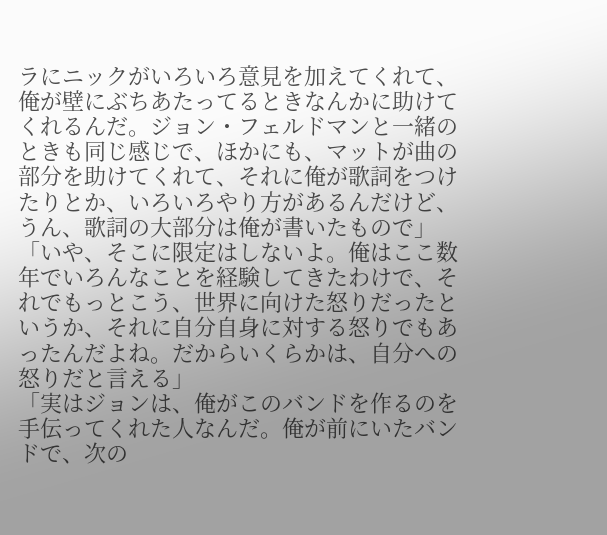ラにニックがいろいろ意見を加えてくれて、俺が壁にぶちあたってるときなんかに助けてくれるんだ。ジョン・フェルドマンと一緒のときも同じ感じで、ほかにも、マットが曲の部分を助けてくれて、それに俺が歌詞をつけたりとか、いろいろやり方があるんだけど、うん、歌詞の大部分は俺が書いたもので」
「いや、そこに限定はしないよ。俺はここ数年でいろんなことを経験してきたわけで、それでもっとこう、世界に向けた怒りだったというか、それに自分自身に対する怒りでもあったんだよね。だからいくらかは、自分への怒りだと言える」
「実はジョンは、俺がこのバンドを作るのを手伝ってくれた人なんだ。俺が前にいたバンドで、次の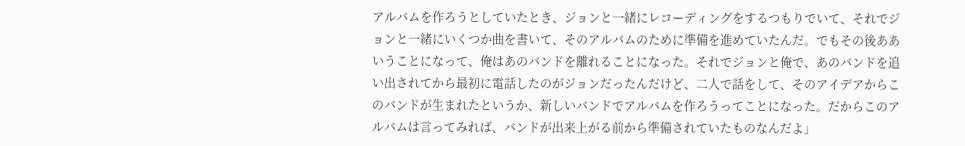アルバムを作ろうとしていたとき、ジョンと一緒にレコーディングをするつもりでいて、それでジョンと一緒にいくつか曲を書いて、そのアルバムのために準備を進めていたんだ。でもその後ああいうことになって、俺はあのバンドを離れることになった。それでジョンと俺で、あのバンドを追い出されてから最初に電話したのがジョンだったんだけど、二人で話をして、そのアイデアからこのバンドが生まれたというか、新しいバンドでアルバムを作ろうってことになった。だからこのアルバムは言ってみれば、バンドが出来上がる前から準備されていたものなんだよ」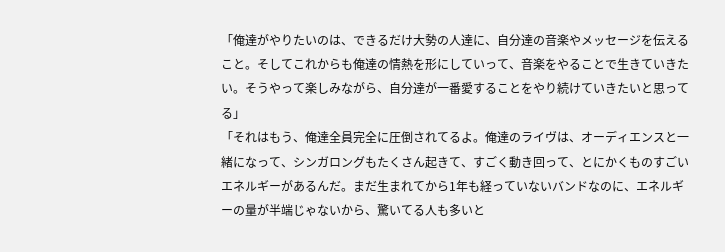「俺達がやりたいのは、できるだけ大勢の人達に、自分達の音楽やメッセージを伝えること。そしてこれからも俺達の情熱を形にしていって、音楽をやることで生きていきたい。そうやって楽しみながら、自分達が一番愛することをやり続けていきたいと思ってる」
「それはもう、俺達全員完全に圧倒されてるよ。俺達のライヴは、オーディエンスと一緒になって、シンガロングもたくさん起きて、すごく動き回って、とにかくものすごいエネルギーがあるんだ。まだ生まれてから1年も経っていないバンドなのに、エネルギーの量が半端じゃないから、驚いてる人も多いと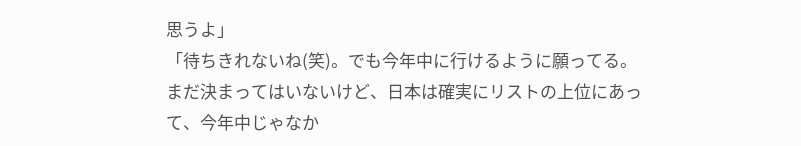思うよ」
「待ちきれないね(笑)。でも今年中に行けるように願ってる。まだ決まってはいないけど、日本は確実にリストの上位にあって、今年中じゃなか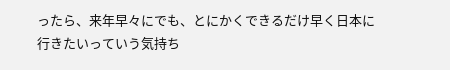ったら、来年早々にでも、とにかくできるだけ早く日本に行きたいっていう気持ち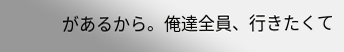があるから。俺達全員、行きたくて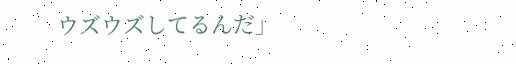ウズウズしてるんだ」